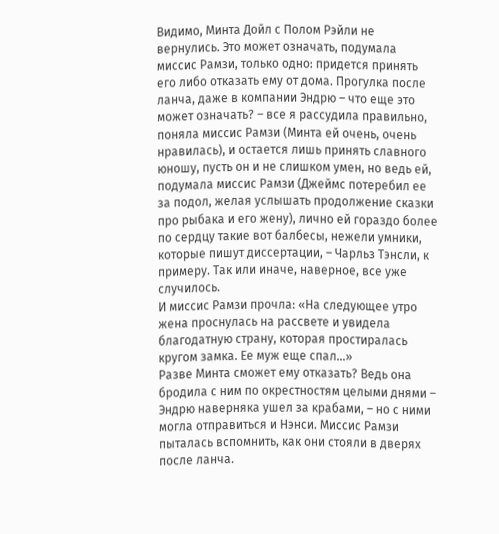Видимо, Минта Дойл с Полом Рэйли не вернулись. Это может означать, подумала миссис Рамзи, только одно: придется принять его либо отказать ему от дома. Прогулка после ланча, даже в компании Эндрю – что еще это может означать? – все я рассудила правильно, поняла миссис Рамзи (Минта ей очень, очень нравилась), и остается лишь принять славного юношу, пусть он и не слишком умен, но ведь ей, подумала миссис Рамзи (Джеймс потеребил ее за подол, желая услышать продолжение сказки про рыбака и его жену), лично ей гораздо более по сердцу такие вот балбесы, нежели умники, которые пишут диссертации, – Чарльз Тэнсли, к примеру. Так или иначе, наверное, все уже случилось.
И миссис Рамзи прочла: «На следующее утро жена проснулась на рассвете и увидела благодатную страну, которая простиралась кругом замка. Ее муж еще спал…»
Разве Минта сможет ему отказать? Ведь она бродила с ним по окрестностям целыми днями – Эндрю наверняка ушел за крабами, – но с ними могла отправиться и Нэнси. Миссис Рамзи пыталась вспомнить, как они стояли в дверях после ланча.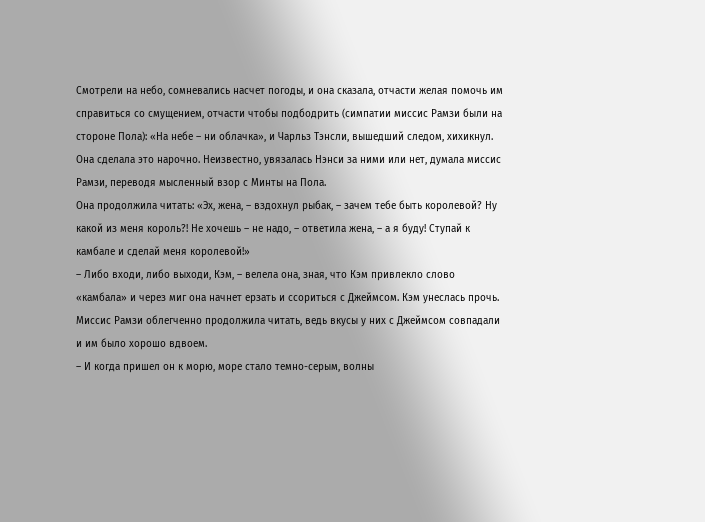Смотрели на небо, сомневались насчет погоды, и она сказала, отчасти желая помочь им справиться со смущением, отчасти чтобы подбодрить (симпатии миссис Рамзи были на стороне Пола): «На небе – ни облачка», и Чарльз Тэнсли, вышедший следом, хихикнул. Она сделала это нарочно. Неизвестно, увязалась Нэнси за ними или нет, думала миссис Рамзи, переводя мысленный взор с Минты на Пола.
Она продолжила читать: «Эх, жена, – вздохнул рыбак, – зачем тебе быть королевой? Ну какой из меня король?! Не хочешь – не надо, – ответила жена, – а я буду! Ступай к камбале и сделай меня королевой!»
– Либо входи, либо выходи, Кэм, – велела она, зная, что Кэм привлекло слово «камбала» и через миг она начнет ерзать и ссориться с Джеймсом. Кэм унеслась прочь. Миссис Рамзи облегченно продолжила читать, ведь вкусы у них с Джеймсом совпадали и им было хорошо вдвоем.
– И когда пришел он к морю, море стало темно-серым, волны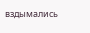вздымались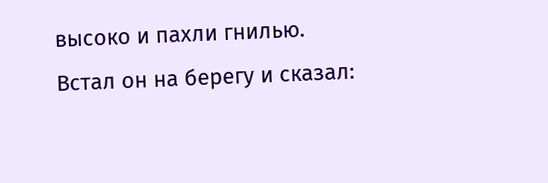высоко и пахли гнилью. Встал он на берегу и сказал: